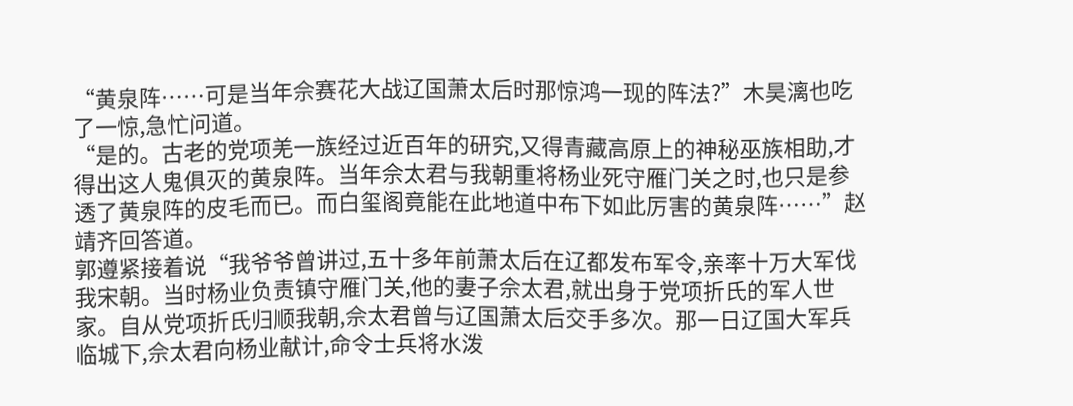“黄泉阵……可是当年佘赛花大战辽国萧太后时那惊鸿一现的阵法?”木昊漓也吃了一惊,急忙问道。
“是的。古老的党项羌一族经过近百年的研究,又得青藏高原上的神秘巫族相助,才得出这人鬼俱灭的黄泉阵。当年佘太君与我朝重将杨业死守雁门关之时,也只是参透了黄泉阵的皮毛而已。而白玺阁竟能在此地道中布下如此厉害的黄泉阵……”赵靖齐回答道。
郭遵紧接着说“我爷爷曾讲过,五十多年前萧太后在辽都发布军令,亲率十万大军伐我宋朝。当时杨业负责镇守雁门关,他的妻子佘太君,就出身于党项折氏的军人世家。自从党项折氏归顺我朝,佘太君曾与辽国萧太后交手多次。那一日辽国大军兵临城下,佘太君向杨业献计,命令士兵将水泼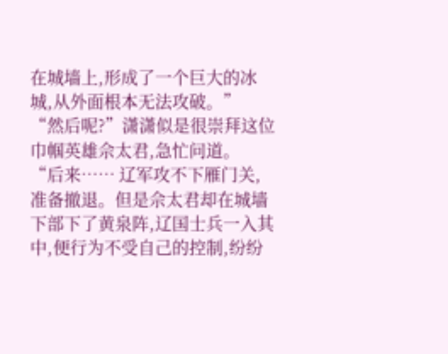在城墙上,形成了一个巨大的冰城,从外面根本无法攻破。”
“然后呢?”潇潇似是很崇拜这位巾帼英雄佘太君,急忙问道。
“后来…… 辽军攻不下雁门关,准备撤退。但是佘太君却在城墙下部下了黄泉阵,辽国士兵一入其中,便行为不受自己的控制,纷纷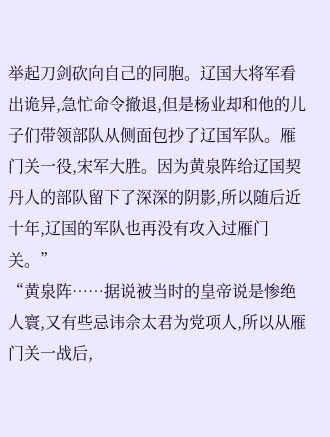举起刀剑砍向自己的同胞。辽国大将军看出诡异,急忙命令撤退,但是杨业却和他的儿子们带领部队从侧面包抄了辽国军队。雁门关一役,宋军大胜。因为黄泉阵给辽国契丹人的部队留下了深深的阴影,所以随后近十年,辽国的军队也再没有攻入过雁门关。”
“黄泉阵……据说被当时的皇帝说是惨绝人寰,又有些忌讳佘太君为党项人,所以从雁门关一战后,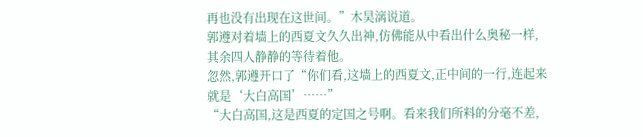再也没有出现在这世间。”木昊漓说道。
郭遵对着墙上的西夏文久久出神,仿佛能从中看出什么奥秘一样,其余四人静静的等待着他。
忽然,郭遵开口了“你们看,这墙上的西夏文,正中间的一行,连起来就是‘大白高国’……”
“大白高国,这是西夏的定国之号啊。看来我们所料的分毫不差,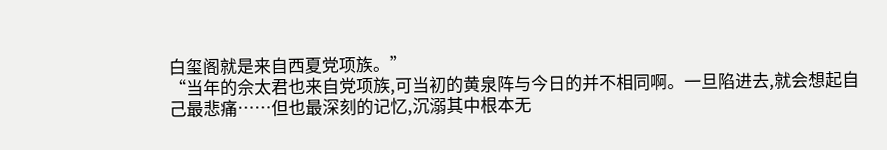白玺阁就是来自西夏党项族。”
“当年的佘太君也来自党项族,可当初的黄泉阵与今日的并不相同啊。一旦陷进去,就会想起自己最悲痛……但也最深刻的记忆,沉溺其中根本无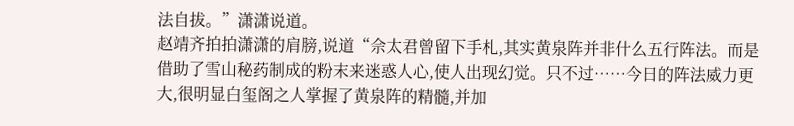法自拔。”潇潇说道。
赵靖齐拍拍潇潇的肩膀,说道“佘太君曾留下手札,其实黄泉阵并非什么五行阵法。而是借助了雪山秘药制成的粉末来迷惑人心,使人出现幻觉。只不过……今日的阵法威力更大,很明显白玺阁之人掌握了黄泉阵的精髓,并加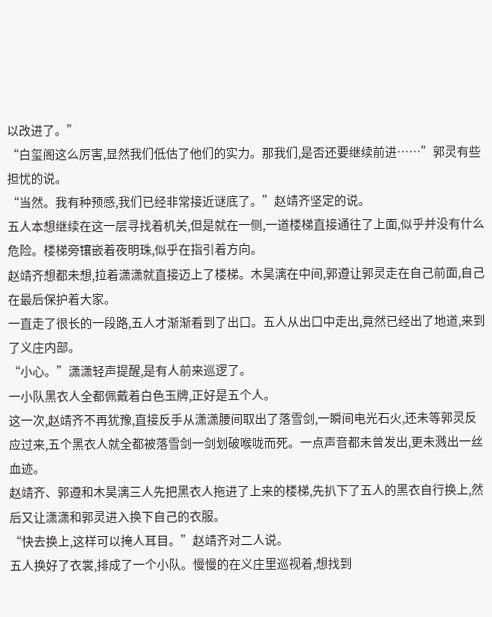以改进了。”
“白玺阁这么厉害,显然我们低估了他们的实力。那我们,是否还要继续前进……”郭灵有些担忧的说。
“当然。我有种预感,我们已经非常接近谜底了。”赵靖齐坚定的说。
五人本想继续在这一层寻找着机关,但是就在一侧,一道楼梯直接通往了上面,似乎并没有什么危险。楼梯旁镶嵌着夜明珠,似乎在指引着方向。
赵靖齐想都未想,拉着潇潇就直接迈上了楼梯。木昊漓在中间,郭遵让郭灵走在自己前面,自己在最后保护着大家。
一直走了很长的一段路,五人才渐渐看到了出口。五人从出口中走出,竟然已经出了地道,来到了义庄内部。
“小心。”潇潇轻声提醒,是有人前来巡逻了。
一小队黑衣人全都佩戴着白色玉牌,正好是五个人。
这一次,赵靖齐不再犹豫,直接反手从潇潇腰间取出了落雪剑,一瞬间电光石火,还未等郭灵反应过来,五个黑衣人就全都被落雪剑一剑划破喉咙而死。一点声音都未曾发出,更未溅出一丝血迹。
赵靖齐、郭遵和木昊漓三人先把黑衣人拖进了上来的楼梯,先扒下了五人的黑衣自行换上,然后又让潇潇和郭灵进入换下自己的衣服。
“快去换上,这样可以掩人耳目。”赵靖齐对二人说。
五人换好了衣裳,排成了一个小队。慢慢的在义庄里巡视着,想找到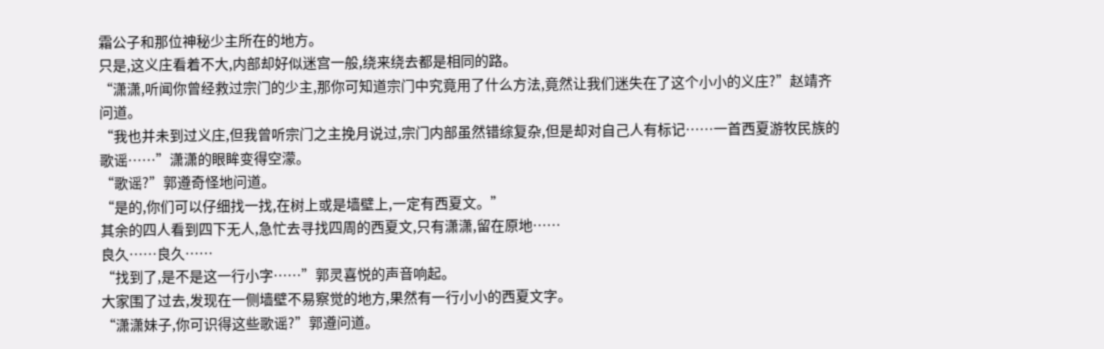霜公子和那位神秘少主所在的地方。
只是,这义庄看着不大,内部却好似迷宫一般,绕来绕去都是相同的路。
“潇潇,听闻你曾经救过宗门的少主,那你可知道宗门中究竟用了什么方法,竟然让我们迷失在了这个小小的义庄?”赵靖齐问道。
“我也并未到过义庄,但我曾听宗门之主挽月说过,宗门内部虽然错综复杂,但是却对自己人有标记……一首西夏游牧民族的歌谣……”潇潇的眼眸变得空濛。
“歌谣?”郭遵奇怪地问道。
“是的,你们可以仔细找一找,在树上或是墙壁上,一定有西夏文。”
其余的四人看到四下无人,急忙去寻找四周的西夏文,只有潇潇,留在原地……
良久……良久……
“找到了,是不是这一行小字……”郭灵喜悦的声音响起。
大家围了过去,发现在一侧墙壁不易察觉的地方,果然有一行小小的西夏文字。
“潇潇妹子,你可识得这些歌谣?”郭遵问道。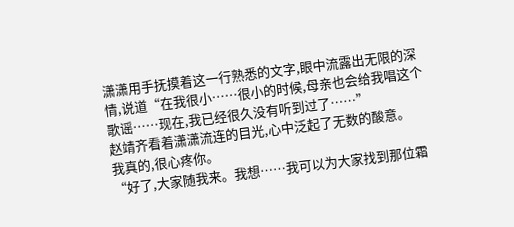潇潇用手抚摸着这一行熟悉的文字,眼中流露出无限的深情,说道“在我很小……很小的时候,母亲也会给我唱这个歌谣……现在,我已经很久没有听到过了……”
赵靖齐看着潇潇流连的目光,心中泛起了无数的酸意。
我真的,很心疼你。
“好了,大家随我来。我想……我可以为大家找到那位霜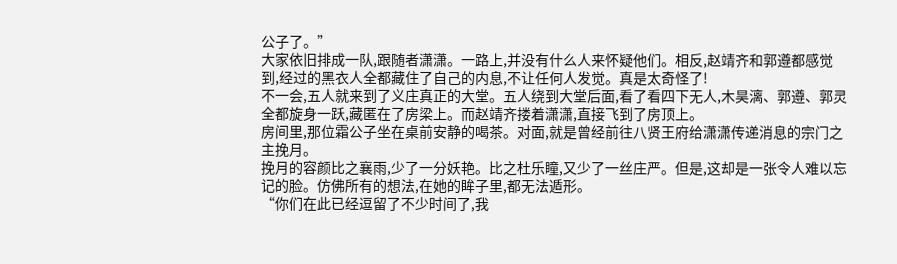公子了。”
大家依旧排成一队,跟随者潇潇。一路上,并没有什么人来怀疑他们。相反,赵靖齐和郭遵都感觉到,经过的黑衣人全都藏住了自己的内息,不让任何人发觉。真是太奇怪了!
不一会,五人就来到了义庄真正的大堂。五人绕到大堂后面,看了看四下无人,木昊漓、郭遵、郭灵全都旋身一跃,藏匿在了房梁上。而赵靖齐搂着潇潇,直接飞到了房顶上。
房间里,那位霜公子坐在桌前安静的喝茶。对面,就是曾经前往八贤王府给潇潇传递消息的宗门之主挽月。
挽月的容颜比之襄雨,少了一分妖艳。比之杜乐瞳,又少了一丝庄严。但是,这却是一张令人难以忘记的脸。仿佛所有的想法,在她的眸子里,都无法遁形。
“你们在此已经逗留了不少时间了,我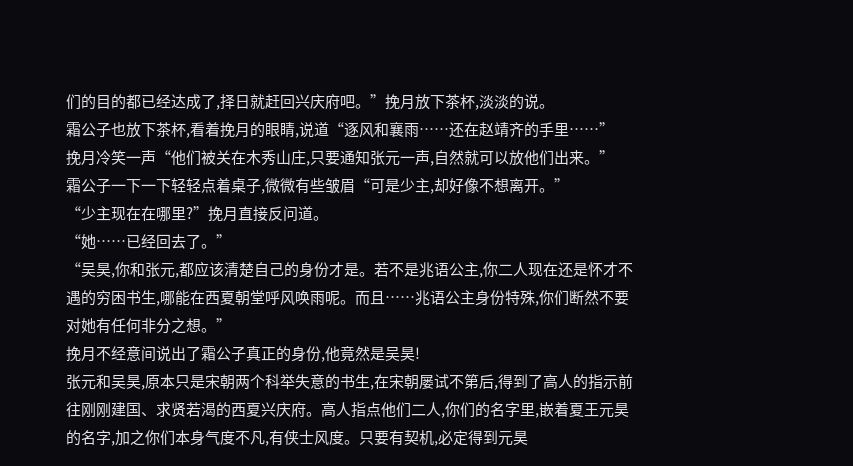们的目的都已经达成了,择日就赶回兴庆府吧。”挽月放下茶杯,淡淡的说。
霜公子也放下茶杯,看着挽月的眼睛,说道“逐风和襄雨……还在赵靖齐的手里……”
挽月冷笑一声“他们被关在木秀山庄,只要通知张元一声,自然就可以放他们出来。”
霜公子一下一下轻轻点着桌子,微微有些皱眉“可是少主,却好像不想离开。”
“少主现在在哪里?”挽月直接反问道。
“她……已经回去了。”
“吴昊,你和张元,都应该清楚自己的身份才是。若不是兆语公主,你二人现在还是怀才不遇的穷困书生,哪能在西夏朝堂呼风唤雨呢。而且……兆语公主身份特殊,你们断然不要对她有任何非分之想。”
挽月不经意间说出了霜公子真正的身份,他竟然是吴昊!
张元和吴昊,原本只是宋朝两个科举失意的书生,在宋朝屡试不第后,得到了高人的指示前往刚刚建国、求贤若渴的西夏兴庆府。高人指点他们二人,你们的名字里,嵌着夏王元昊的名字,加之你们本身气度不凡,有侠士风度。只要有契机,必定得到元昊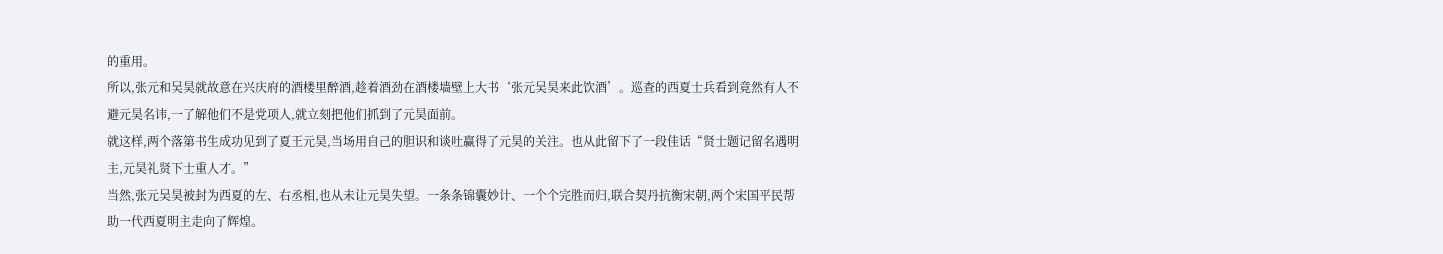的重用。
所以,张元和吴昊就故意在兴庆府的酒楼里醉酒,趁着酒劲在酒楼墙壁上大书‘张元吴昊来此饮酒’。巡查的西夏士兵看到竟然有人不避元昊名讳,一了解他们不是党项人,就立刻把他们抓到了元昊面前。
就这样,两个落第书生成功见到了夏王元昊,当场用自己的胆识和谈吐赢得了元昊的关注。也从此留下了一段佳话“贤士题记留名遇明主,元昊礼贤下士重人才。”
当然,张元吴昊被封为西夏的左、右丞相,也从未让元昊失望。一条条锦囊妙计、一个个完胜而归,联合契丹抗衡宋朝,两个宋国平民帮助一代西夏明主走向了辉煌。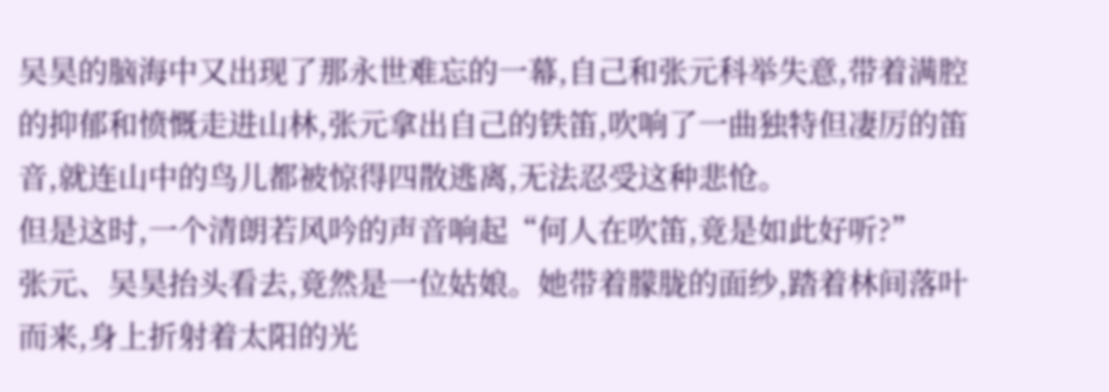吴昊的脑海中又出现了那永世难忘的一幕,自己和张元科举失意,带着满腔的抑郁和愤慨走进山林,张元拿出自己的铁笛,吹响了一曲独特但凄厉的笛音,就连山中的鸟儿都被惊得四散逃离,无法忍受这种悲怆。
但是这时,一个清朗若风吟的声音响起“何人在吹笛,竟是如此好听?”
张元、吴昊抬头看去,竟然是一位姑娘。她带着朦胧的面纱,踏着林间落叶而来,身上折射着太阳的光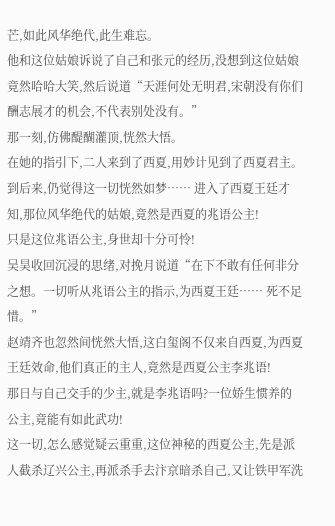芒,如此风华绝代,此生难忘。
他和这位姑娘诉说了自己和张元的经历,没想到这位姑娘竟然哈哈大笑,然后说道“天涯何处无明君,宋朝没有你们酬志展才的机会,不代表别处没有。”
那一刻,仿佛醍醐灌顶,恍然大悟。
在她的指引下,二人来到了西夏,用妙计见到了西夏君主。到后来,仍觉得这一切恍然如梦…… 进入了西夏王廷才知,那位风华绝代的姑娘,竟然是西夏的兆语公主!
只是这位兆语公主,身世却十分可怜!
吴昊收回沉浸的思绪,对挽月说道“在下不敢有任何非分之想。一切听从兆语公主的指示,为西夏王廷…… 死不足惜。”
赵靖齐也忽然间恍然大悟,这白玺阁不仅来自西夏,为西夏王廷效命,他们真正的主人,竟然是西夏公主李兆语!
那日与自己交手的少主,就是李兆语吗?一位娇生惯养的公主,竟能有如此武功!
这一切,怎么感觉疑云重重,这位神秘的西夏公主,先是派人截杀辽兴公主,再派杀手去汴京暗杀自己,又让铁甲军洗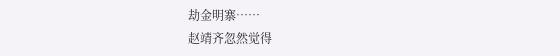劫金明寨……
赵靖齐忽然觉得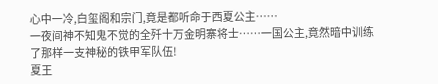心中一冷,白玺阁和宗门,竟是都听命于西夏公主……
一夜间神不知鬼不觉的全歼十万金明寨将士……一国公主,竟然暗中训练了那样一支神秘的铁甲军队伍!
夏王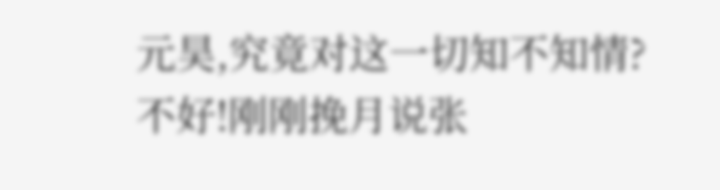元昊,究竟对这一切知不知情?
不好!刚刚挽月说张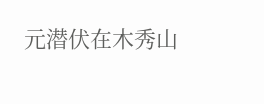元潜伏在木秀山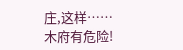庄,这样……
木府有危险!